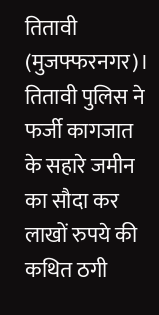तितावी (मुजफ्फरनगर)। तितावी पुलिस ने फर्जी कागजात के सहारे जमीन का सौदा कर लाखों रुपये की कथित ठगी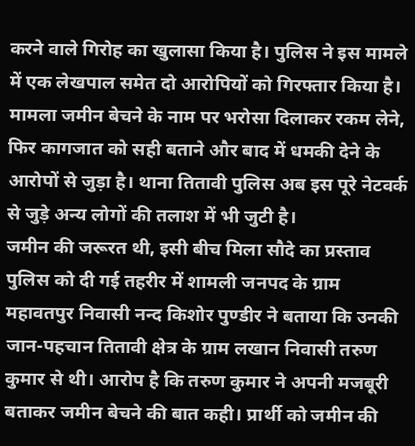करने वाले गिरोह का खुलासा किया है। पुलिस ने इस मामले में एक लेखपाल समेत दो आरोपियों को गिरफ्तार किया है। मामला जमीन बेचने के नाम पर भरोसा दिलाकर रकम लेने, फिर कागजात को सही बताने और बाद में धमकी देने के आरोपों से जुड़ा है। थाना तितावी पुलिस अब इस पूरे नेटवर्क से जुड़े अन्य लोगों की तलाश में भी जुटी है।
जमीन की जरूरत थी, इसी बीच मिला सौदे का प्रस्ताव
पुलिस को दी गई तहरीर में शामली जनपद के ग्राम महावतपुर निवासी नन्द किशोर पुण्डीर ने बताया कि उनकी जान-पहचान तितावी क्षेत्र के ग्राम लखान निवासी तरुण कुमार से थी। आरोप है कि तरुण कुमार ने अपनी मजबूरी बताकर जमीन बेचने की बात कही। प्रार्थी को जमीन की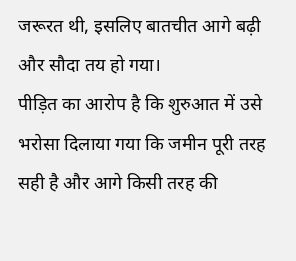जरूरत थी, इसलिए बातचीत आगे बढ़ी और सौदा तय हो गया।
पीड़ित का आरोप है कि शुरुआत में उसे भरोसा दिलाया गया कि जमीन पूरी तरह सही है और आगे किसी तरह की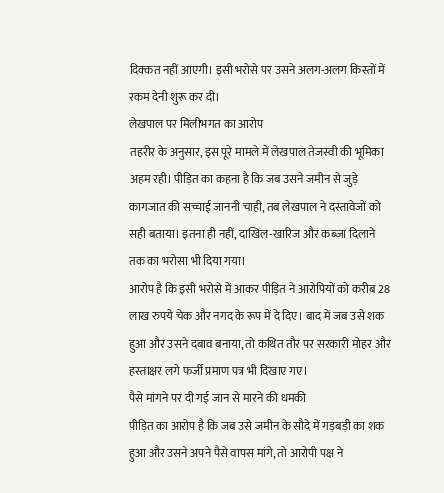दिक्कत नहीं आएगी। इसी भरोसे पर उसने अलग-अलग किस्तों में रकम देनी शुरू कर दी।
लेखपाल पर मिलीभगत का आरोप
तहरीर के अनुसार, इस पूरे मामले में लेखपाल तेजस्वी की भूमिका अहम रही। पीड़ित का कहना है कि जब उसने जमीन से जुड़े कागजात की सच्चाई जाननी चाही, तब लेखपाल ने दस्तावेजों को सही बताया। इतना ही नहीं, दाखिल-खारिज और कब्जा दिलाने तक का भरोसा भी दिया गया।
आरोप है कि इसी भरोसे में आकर पीड़ित ने आरोपियों को करीब 28 लाख रुपये चेक और नगद के रूप में दे दिए। बाद में जब उसे शक हुआ और उसने दबाव बनाया, तो कथित तौर पर सरकारी मोहर और हस्ताक्षर लगे फर्जी प्रमाण पत्र भी दिखाए गए।
पैसे मांगने पर दी गई जान से मारने की धमकी
पीड़ित का आरोप है कि जब उसे जमीन के सौदे में गड़बड़ी का शक हुआ और उसने अपने पैसे वापस मांगे, तो आरोपी पक्ष ने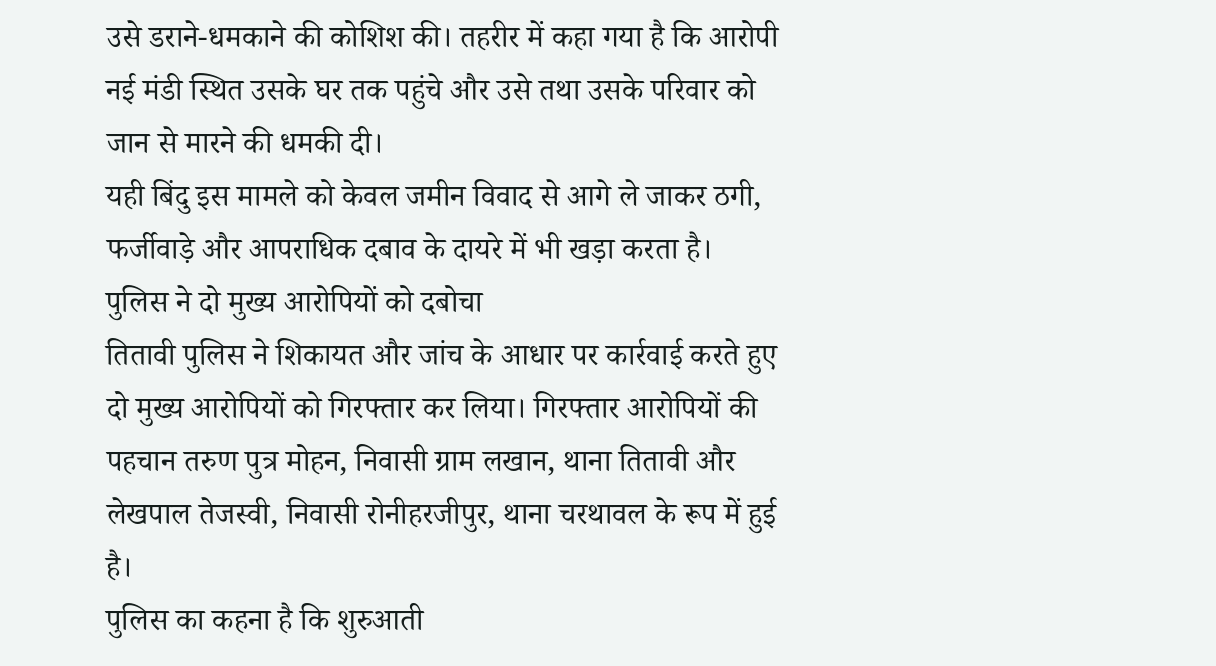उसे डराने-धमकाने की कोशिश की। तहरीर में कहा गया है कि आरोपी नई मंडी स्थित उसके घर तक पहुंचे और उसे तथा उसके परिवार को जान से मारने की धमकी दी।
यही बिंदु इस मामले को केवल जमीन विवाद से आगे ले जाकर ठगी, फर्जीवाड़े और आपराधिक दबाव के दायरे में भी खड़ा करता है।
पुलिस ने दो मुख्य आरोपियों को दबोचा
तितावी पुलिस ने शिकायत और जांच के आधार पर कार्रवाई करते हुए दो मुख्य आरोपियों को गिरफ्तार कर लिया। गिरफ्तार आरोपियों की पहचान तरुण पुत्र मोहन, निवासी ग्राम लखान, थाना तितावी और लेखपाल तेजस्वी, निवासी रोनीहरजीपुर, थाना चरथावल के रूप में हुई है।
पुलिस का कहना है कि शुरुआती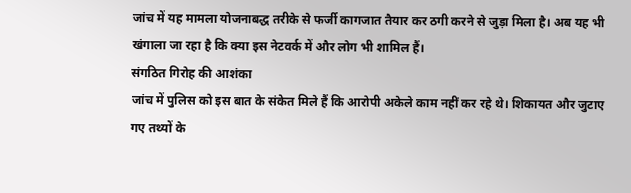जांच में यह मामला योजनाबद्ध तरीके से फर्जी कागजात तैयार कर ठगी करने से जुड़ा मिला है। अब यह भी खंगाला जा रहा है कि क्या इस नेटवर्क में और लोग भी शामिल हैं।
संगठित गिरोह की आशंका
जांच में पुलिस को इस बात के संकेत मिले हैं कि आरोपी अकेले काम नहीं कर रहे थे। शिकायत और जुटाए गए तथ्यों के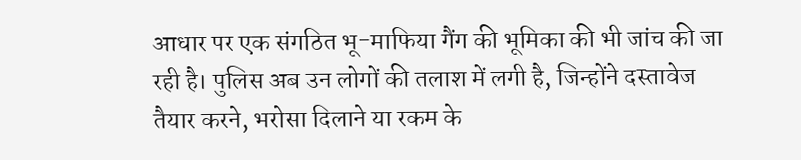आधार पर एक संगठित भू-माफिया गैंग की भूमिका की भी जांच की जा रही है। पुलिस अब उन लोगों की तलाश में लगी है, जिन्होंने दस्तावेज तैयार करने, भरोसा दिलाने या रकम के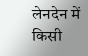लेनदेन में किसी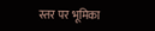स्तर पर भूमिका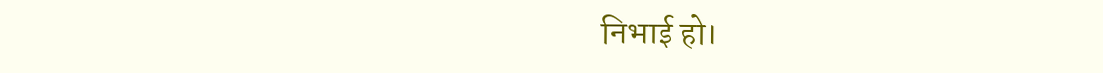निभाई हो।